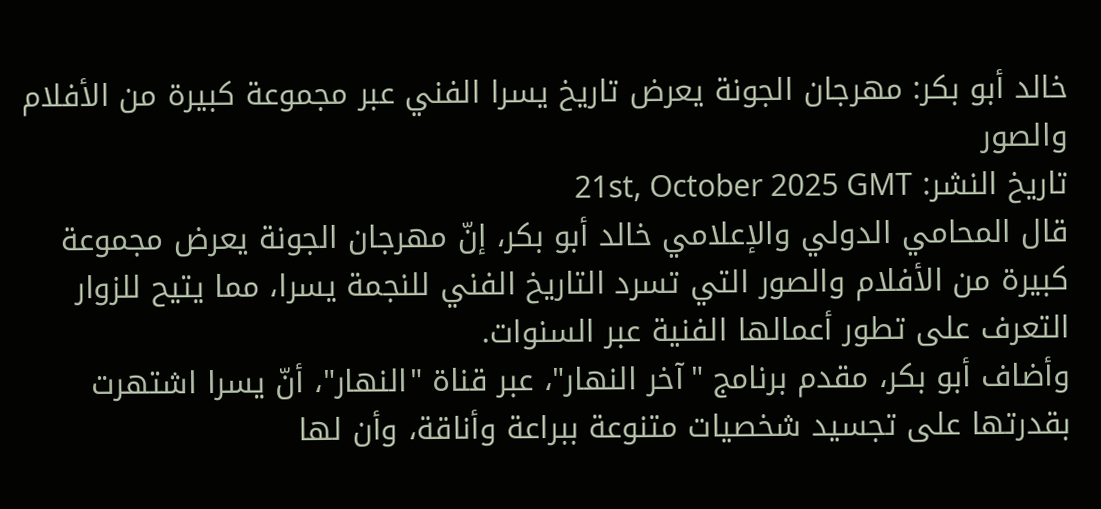خالد أبو بكر: مهرجان الجونة يعرض تاريخ يسرا الفني عبر مجموعة كبيرة من الأفلام والصور
تاريخ النشر: 21st, October 2025 GMT
قال المحامي الدولي والإعلامي خالد أبو بكر، إنّ مهرجان الجونة يعرض مجموعة كبيرة من الأفلام والصور التي تسرد التاريخ الفني للنجمة يسرا، مما يتيح للزوار التعرف على تطور أعمالها الفنية عبر السنوات.
وأضاف أبو بكر، مقدم برنامج "آخر النهار"، عبر قناة "النهار"، أنّ يسرا اشتهرت بقدرتها على تجسيد شخصيات متنوعة ببراعة وأناقة، وأن لها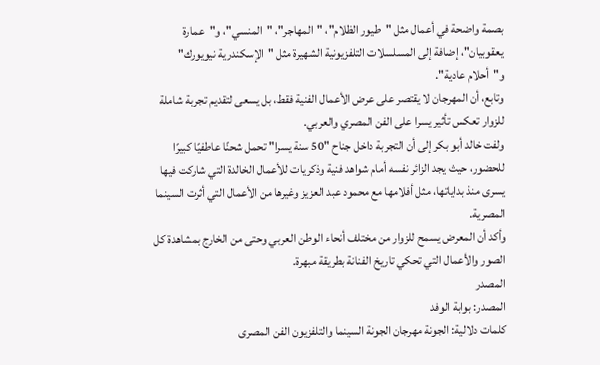بصمة واضحة في أعمال مثل "طيور الظلام"، "المهاجر"، "المنسي"، و"عمارة يعقوبيان"، إضافة إلى المسلسلات التلفزيونية الشهيرة مثل "الإسكندرية نيويورك" و"أحلام عادية".
وتابع، أن المهرجان لا يقتصر على عرض الأعمال الفنية فقط، بل يسعى لتقديم تجربة شاملة للزوار تعكس تأثير يسرا على الفن المصري والعربي.
ولفت خالد أبو بكر إلى أن التجربة داخل جناح "50 سنة يسرا" تحمل شحنًا عاطفيًا كبيرًا للحضور، حيث يجد الزائر نفسه أمام شواهد فنية وذكريات للأعمال الخالدة التي شاركت فيها يسرى منذ بداياتها، مثل أفلامها مع محمود عبد العزيز وغيرها من الأعمال التي أثرت السينما المصرية.
وأكد أن المعرض يسمح للزوار من مختلف أنحاء الوطن العربي وحتى من الخارج بمشاهدة كل الصور والأعمال التي تحكي تاريخ الفنانة بطريقة مبهرة.
المصدر
المصدر: بوابة الوفد
كلمات دلالية: الجونة مهرجان الجونة السينما والتلفزيون الفن المصرى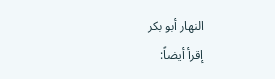النهار أبو بکر
إقرأ أيضاً: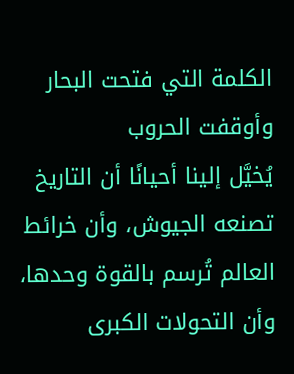الكلمة التي فتحت البحار وأوقفت الحروب
يُخيَّل إلينا أحيانًا أن التاريخ تصنعه الجيوش، وأن خرائط العالم تُرسم بالقوة وحدها، وأن التحولات الكبرى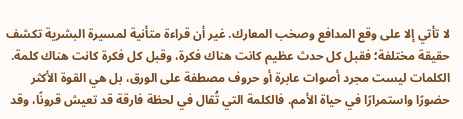لا تأتي إلا على وقع المدافع وصخب المعارك. غير أن قراءة متأنية لمسيرة البشرية تكشف حقيقة مختلفة؛ فقبل كل حدث عظيم كانت هناك فكرة، وقبل كل فكرة كانت هناك كلمة.
الكلمات ليست مجرد أصوات عابرة أو حروف مصطفة على الورق، بل هي القوة الأكثر حضورًا واستمرارًا في حياة الأمم. فالكلمة التي تُقال في لحظة فارقة قد تعيش قرونًا، وقد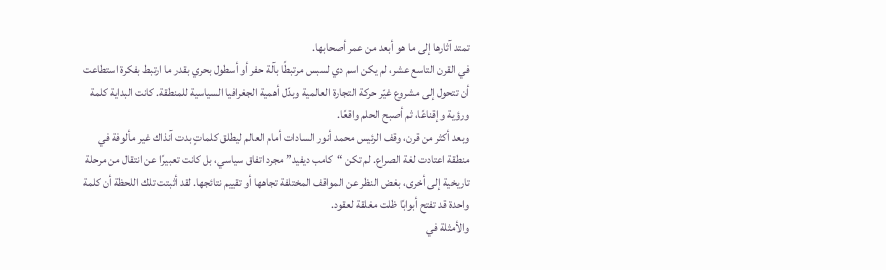تمتد آثارها إلى ما هو أبعد من عمر أصحابها.
في القرن التاسع عشر، لم يكن اسم دي لسبس مرتبطًا بآلة حفر أو أسطول بحري بقدر ما ارتبط بفكرة استطاعت أن تتحول إلى مشروع غيّر حركة التجارة العالمية وبدّل أهمية الجغرافيا السياسية للمنطقة. كانت البداية كلمة ورؤية وإقناعًا، ثم أصبح الحلم واقعًا.
وبعد أكثر من قرن، وقف الرئيس محمد أنور السادات أمام العالم ليطلق كلماتٍ بدت آنذاك غير مألوفة في منطقة اعتادت لغة الصراع. لم تكن “كامب ديفيد” مجرد اتفاق سياسي، بل كانت تعبيرًا عن انتقال من مرحلة تاريخية إلى أخرى، بغض النظر عن المواقف المختلفة تجاهها أو تقييم نتائجها. لقد أثبتت تلك اللحظة أن كلمة واحدة قد تفتح أبوابًا ظلت مغلقة لعقود.
والأمثلة في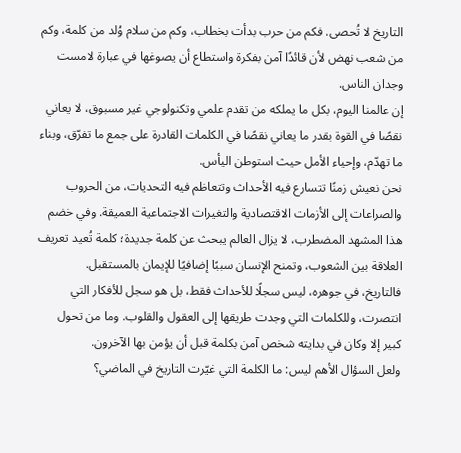التاريخ لا تُحصى. فكم من حرب بدأت بخطاب، وكم من سلام وُلد من كلمة، وكم من شعب نهض لأن قائدًا آمن بفكرة واستطاع أن يصوغها في عبارة لامست وجدان الناس.
إن عالمنا اليوم، بكل ما يملكه من تقدم علمي وتكنولوجي غير مسبوق، لا يعاني نقصًا في القوة بقدر ما يعاني نقصًا في الكلمات القادرة على جمع ما تفرّق، وبناء ما تهدّم، وإحياء الأمل حيث استوطن اليأس.
نحن نعيش زمنًا تتسارع فيه الأحداث وتتعاظم فيه التحديات، من الحروب والصراعات إلى الأزمات الاقتصادية والتغيرات الاجتماعية العميقة. وفي خضم هذا المشهد المضطرب، لا يزال العالم يبحث عن كلمة جديدة؛ كلمة تُعيد تعريف العلاقة بين الشعوب، وتمنح الإنسان سببًا إضافيًا للإيمان بالمستقبل.
فالتاريخ، في جوهره، ليس سجلًا للأحداث فقط، بل هو سجل للأفكار التي انتصرت، وللكلمات التي وجدت طريقها إلى العقول والقلوب. وما من تحول كبير إلا وكان في بدايته شخص آمن بكلمة قبل أن يؤمن بها الآخرون.
ولعل السؤال الأهم ليس: ما الكلمة التي غيّرت التاريخ في الماضي؟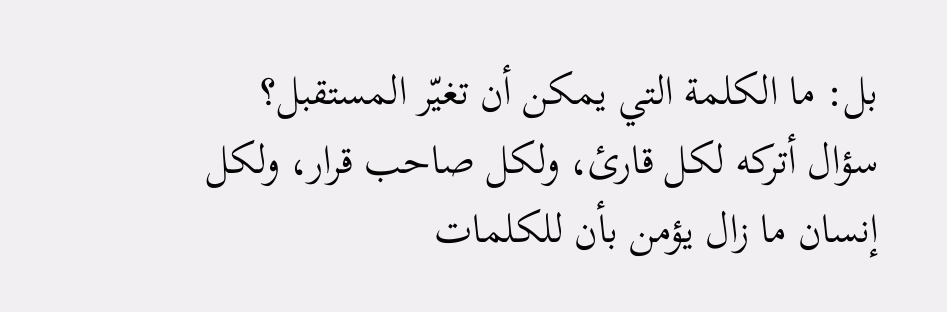بل: ما الكلمة التي يمكن أن تغيّر المستقبل؟
سؤال أتركه لكل قارئ، ولكل صاحب قرار، ولكل إنسان ما زال يؤمن بأن للكلمات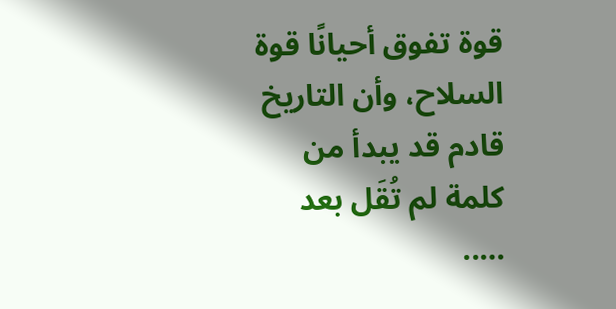قوة تفوق أحيانًا قوة السلاح، وأن التاريخ
قادم قد يبدأ من كلمة لم تُقَل بعد …..